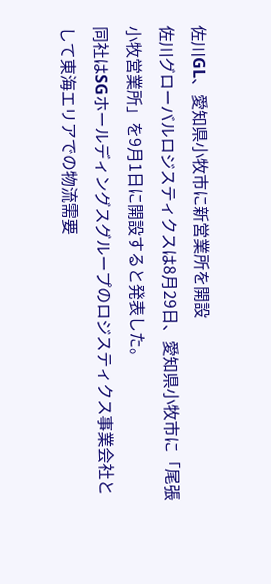佐川GL、愛知県小牧市に新営業所を開設
佐川グローバルロジスティクスは8月29日、愛知県小牧市に「尾張小牧営業所」を9月1日に開設すると発表した。
同社はSGホールディングスグループのロジスティクス事業会社として東海エリアでの物流需要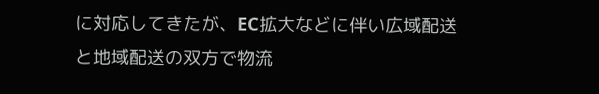に対応してきたが、EC拡大などに伴い広域配送と地域配送の双方で物流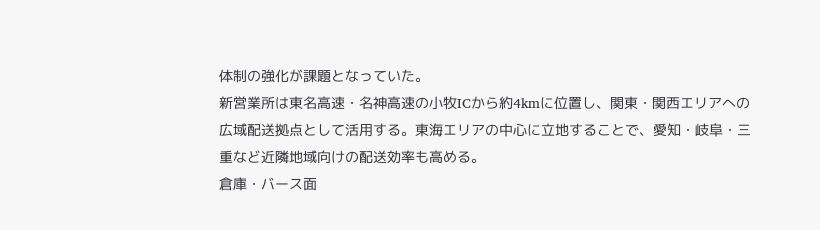体制の強化が課題となっていた。
新営業所は東名高速・名神高速の小牧ICから約4kmに位置し、関東・関西エリアへの広域配送拠点として活用する。東海エリアの中心に立地することで、愛知・岐阜・三重など近隣地域向けの配送効率も高める。
倉庫・バース面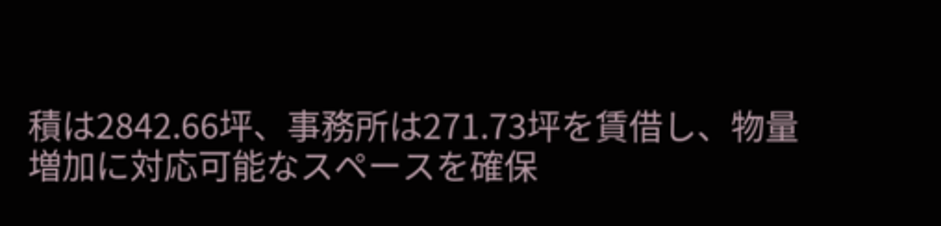積は2842.66坪、事務所は271.73坪を賃借し、物量増加に対応可能なスペースを確保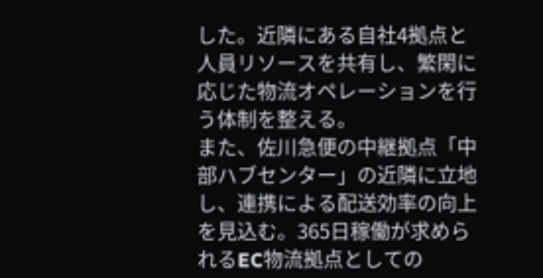した。近隣にある自社4拠点と人員リソースを共有し、繁閑に応じた物流オペレーションを行う体制を整える。
また、佐川急便の中継拠点「中部ハブセンター」の近隣に立地し、連携による配送効率の向上を見込む。365日稼働が求められるEC物流拠点としての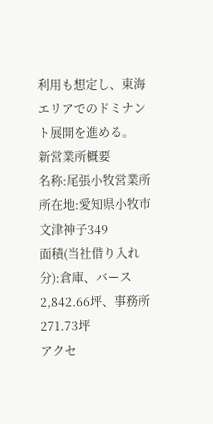利用も想定し、東海エリアでのドミナント展開を進める。
新営業所概要
名称:尾張小牧営業所
所在地:愛知県小牧市文津神子349
面積(当社借り入れ分):倉庫、バース2,842.66坪、事務所271.73坪
アクセ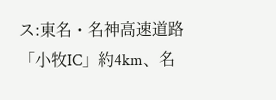ス:東名・名神高速道路「小牧IC」約4km、名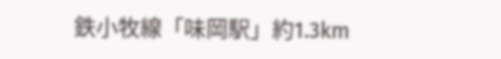鉄小牧線「味岡駅」約1.3km